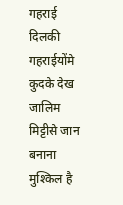गहराई
दिलकी गहराईयोंमे कुदके देख जालिम मिट्टीसे जान बनाना मुश्किल है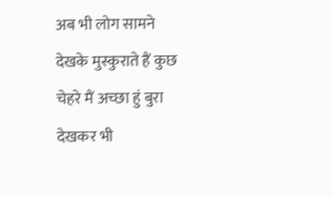अब भी लोग सामने देखके मुस्कुराते हैं कुछ चेहरे मैं अच्छा हुं बुरा देखकर भी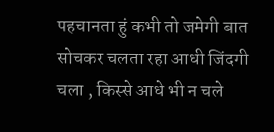पहचानता हुं कभी तो जमेगी बात सोचकर चलता रहा आधी जिंदगी चला , किस्से आधे भी न चले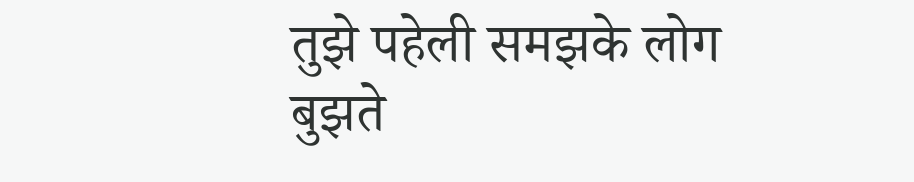तुझे पहेली समझके लोग बुझते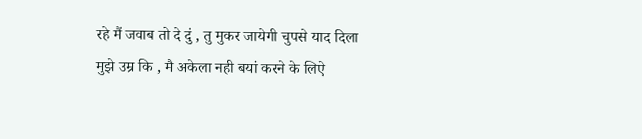रहे मैं जवाब तो दे दुं , तु मुकर जायेगी चुपसे याद दिला मुझे उम्र कि , मै अकेला नही बयां करने के लिऐ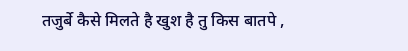तजुर्बे कैसे मिलते है खुश है तु किस बातपे ,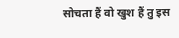सोचता हैं वो खुश हैं तु इस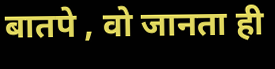बातपे , वो जानता ही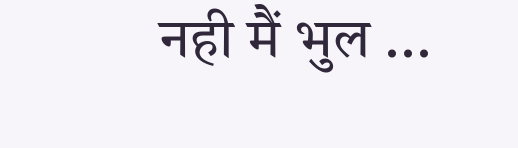नही मैं भुल ...